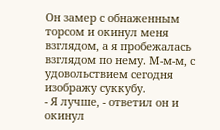Он замер с обнаженным торсом и окинул меня взглядом, а я пробежалась взглядом по нему. М-м-м, с удовольствием сегодня изображу суккубу.
- Я лучше, - ответил он и окинул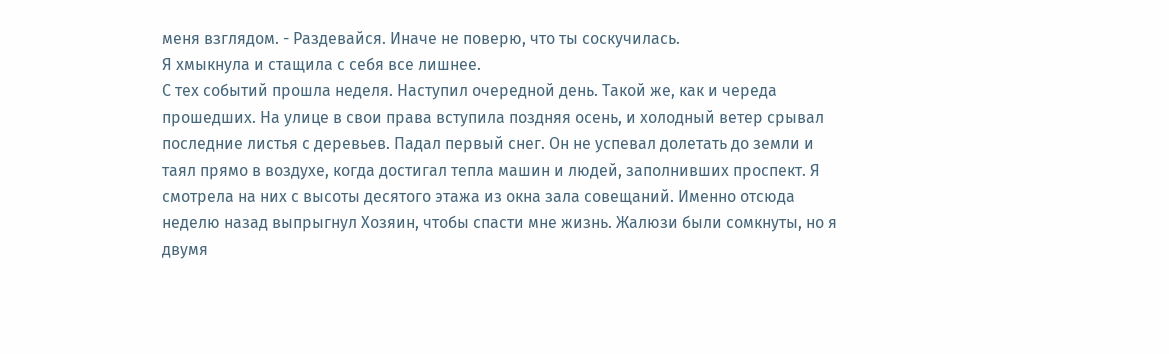меня взглядом. - Раздевайся. Иначе не поверю, что ты соскучилась.
Я хмыкнула и стащила с себя все лишнее.
С тех событий прошла неделя. Наступил очередной день. Такой же, как и череда прошедших. На улице в свои права вступила поздняя осень, и холодный ветер срывал последние листья с деревьев. Падал первый снег. Он не успевал долетать до земли и таял прямо в воздухе, когда достигал тепла машин и людей, заполнивших проспект. Я смотрела на них с высоты десятого этажа из окна зала совещаний. Именно отсюда неделю назад выпрыгнул Хозяин, чтобы спасти мне жизнь. Жалюзи были сомкнуты, но я двумя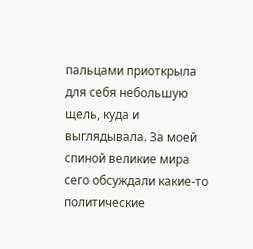пальцами приоткрыла для себя небольшую щель, куда и выглядывала. За моей спиной великие мира сего обсуждали какие-то политические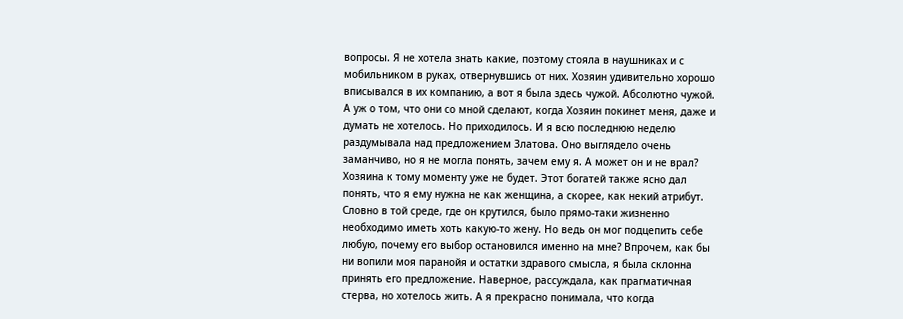вопросы. Я не хотела знать какие, поэтому стояла в наушниках и с мобильником в руках, отвернувшись от них. Хозяин удивительно хорошо вписывался в их компанию, а вот я была здесь чужой. Абсолютно чужой. А уж о том, что они со мной сделают, когда Хозяин покинет меня, даже и думать не хотелось. Но приходилось. И я всю последнюю неделю раздумывала над предложением Златова. Оно выглядело очень заманчиво, но я не могла понять, зачем ему я. А может он и не врал? Хозяина к тому моменту уже не будет. Этот богатей также ясно дал понять, что я ему нужна не как женщина, а скорее, как некий атрибут. Словно в той среде, где он крутился, было прямо-таки жизненно необходимо иметь хоть какую-то жену. Но ведь он мог подцепить себе любую, почему его выбор остановился именно на мне? Впрочем, как бы ни вопили моя паранойя и остатки здравого смысла, я была склонна принять его предложение. Наверное, рассуждала, как прагматичная стерва, но хотелось жить. А я прекрасно понимала, что когда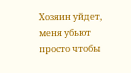Хозяин уйдет, меня убьют просто чтобы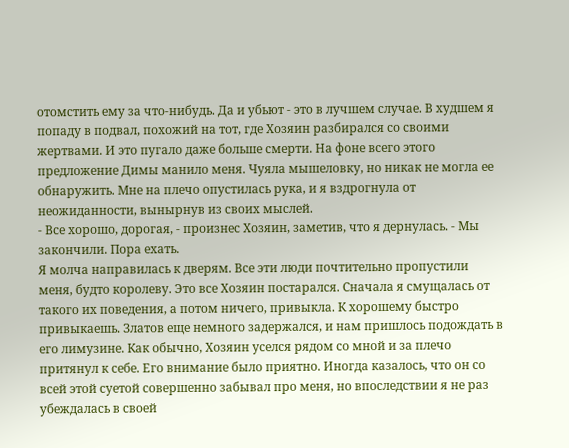отомстить ему за что-нибудь. Да и убьют - это в лучшем случае. В худшем я попаду в подвал, похожий на тот, где Хозяин разбирался со своими жертвами. И это пугало даже больше смерти. На фоне всего этого предложение Димы манило меня. Чуяла мышеловку, но никак не могла ее обнаружить. Мне на плечо опустилась рука, и я вздрогнула от неожиданности, вынырнув из своих мыслей.
- Все хорошо, дорогая, - произнес Хозяин, заметив, что я дернулась. - Мы закончили. Пора ехать.
Я молча направилась к дверям. Все эти люди почтительно пропустили меня, будто королеву. Это все Хозяин постарался. Сначала я смущалась от такого их поведения, а потом ничего, привыкла. К хорошему быстро привыкаешь. Златов еще немного задержался, и нам пришлось подождать в его лимузине. Как обычно, Хозяин уселся рядом со мной и за плечо притянул к себе. Его внимание было приятно. Иногда казалось, что он со всей этой суетой совершенно забывал про меня, но впоследствии я не раз убеждалась в своей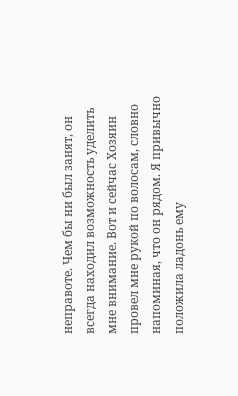неправоте. Чем бы ни был занят, он всегда находил возможность уделить мне внимание. Вот и сейчас Хозяин провел мне рукой по волосам, словно напоминая, что он рядом. Я привычно положила ладонь ему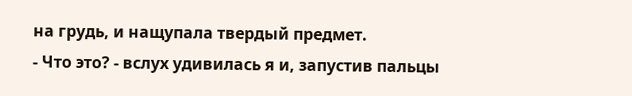на грудь, и нащупала твердый предмет.
- Что это? - вслух удивилась я и, запустив пальцы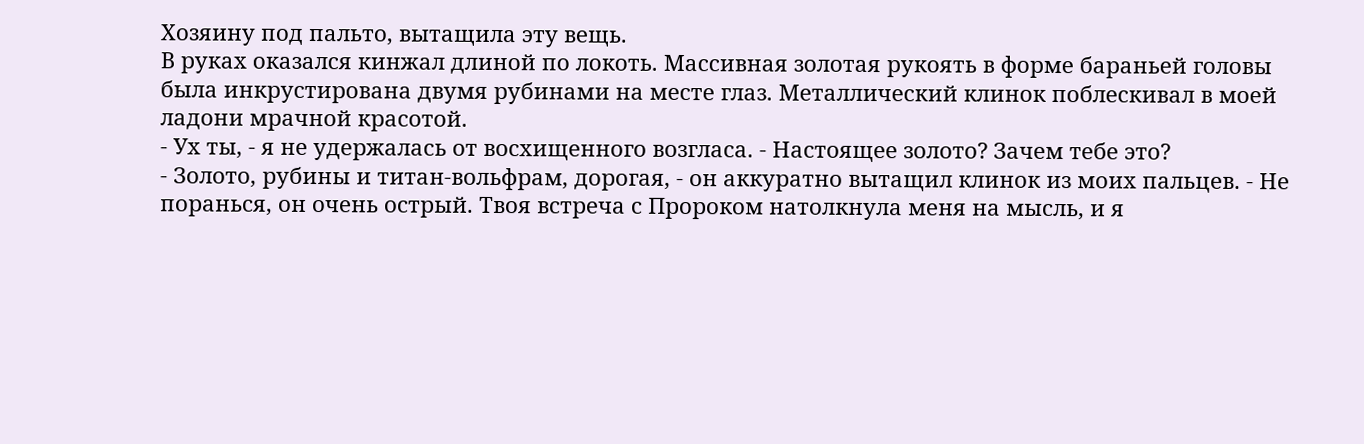Хозяину под пальто, вытащила эту вещь.
В руках оказался кинжал длиной по локоть. Массивная золотая рукоять в форме бараньей головы была инкрустирована двумя рубинами на месте глаз. Металлический клинок поблескивал в моей ладони мрачной красотой.
- Ух ты, - я не удержалась от восхищенного возгласа. - Настоящее золото? Зачем тебе это?
- Золото, рубины и титан-вольфрам, дорогая, - он аккуратно вытащил клинок из моих пальцев. - Не поранься, он очень острый. Твоя встреча с Пророком натолкнула меня на мысль, и я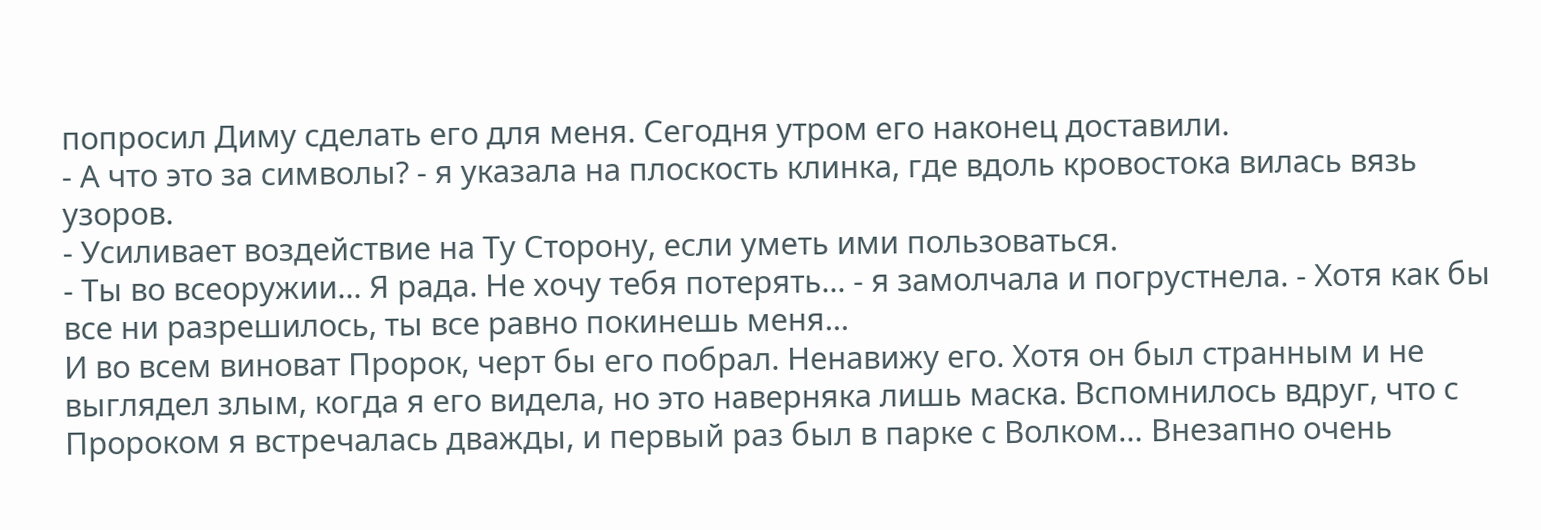попросил Диму сделать его для меня. Сегодня утром его наконец доставили.
- А что это за символы? - я указала на плоскость клинка, где вдоль кровостока вилась вязь узоров.
- Усиливает воздействие на Ту Сторону, если уметь ими пользоваться.
- Ты во всеоружии... Я рада. Не хочу тебя потерять... - я замолчала и погрустнела. - Хотя как бы все ни разрешилось, ты все равно покинешь меня...
И во всем виноват Пророк, черт бы его побрал. Ненавижу его. Хотя он был странным и не выглядел злым, когда я его видела, но это наверняка лишь маска. Вспомнилось вдруг, что с Пророком я встречалась дважды, и первый раз был в парке с Волком… Внезапно очень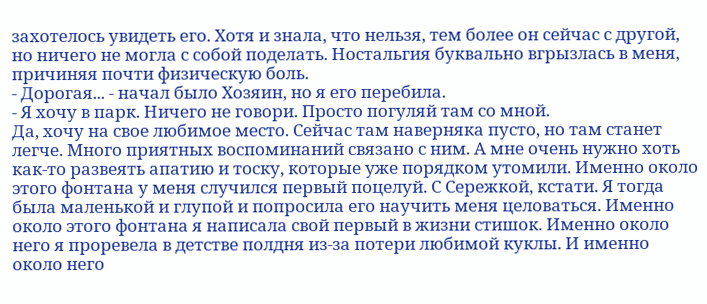захотелось увидеть его. Хотя и знала, что нельзя, тем более он сейчас с другой, но ничего не могла с собой поделать. Ностальгия буквально вгрызлась в меня, причиняя почти физическую боль.
- Дорогая... - начал было Хозяин, но я его перебила.
- Я хочу в парк. Ничего не говори. Просто погуляй там со мной.
Да, хочу на свое любимое место. Сейчас там наверняка пусто, но там станет легче. Много приятных воспоминаний связано с ним. А мне очень нужно хоть как-то развеять апатию и тоску, которые уже порядком утомили. Именно около этого фонтана у меня случился первый поцелуй. С Сережкой, кстати. Я тогда была маленькой и глупой и попросила его научить меня целоваться. Именно около этого фонтана я написала свой первый в жизни стишок. Именно около него я проревела в детстве полдня из-за потери любимой куклы. И именно около него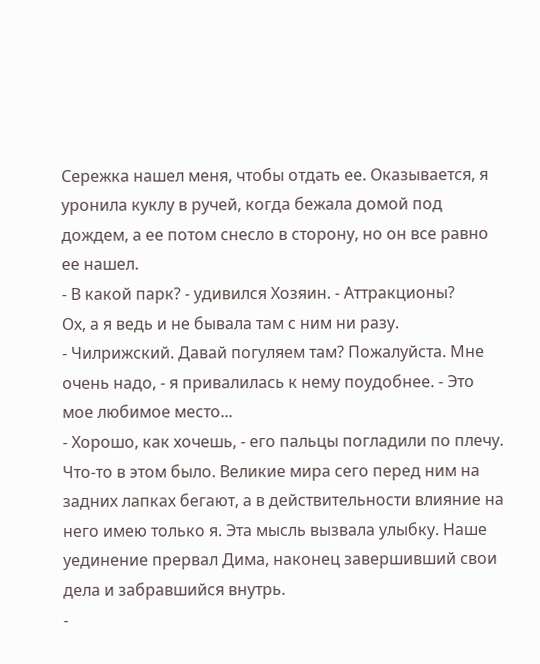Сережка нашел меня, чтобы отдать ее. Оказывается, я уронила куклу в ручей, когда бежала домой под дождем, а ее потом снесло в сторону, но он все равно ее нашел.
- В какой парк? - удивился Хозяин. - Аттракционы?
Ох, а я ведь и не бывала там с ним ни разу.
- Чилрижский. Давай погуляем там? Пожалуйста. Мне очень надо, - я привалилась к нему поудобнее. - Это мое любимое место...
- Хорошо, как хочешь, - его пальцы погладили по плечу.
Что-то в этом было. Великие мира сего перед ним на задних лапках бегают, а в действительности влияние на него имею только я. Эта мысль вызвала улыбку. Наше уединение прервал Дима, наконец завершивший свои дела и забравшийся внутрь.
-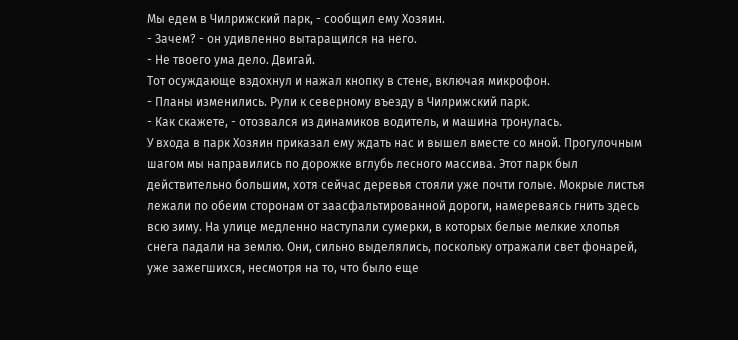Мы едем в Чилрижский парк, - сообщил ему Хозяин.
- Зачем? - он удивленно вытаращился на него.
- Не твоего ума дело. Двигай.
Тот осуждающе вздохнул и нажал кнопку в стене, включая микрофон.
- Планы изменились. Рули к северному въезду в Чилрижский парк.
- Как скажете, - отозвался из динамиков водитель, и машина тронулась.
У входа в парк Хозяин приказал ему ждать нас и вышел вместе со мной. Прогулочным шагом мы направились по дорожке вглубь лесного массива. Этот парк был действительно большим, хотя сейчас деревья стояли уже почти голые. Мокрые листья лежали по обеим сторонам от заасфальтированной дороги, намереваясь гнить здесь всю зиму. На улице медленно наступали сумерки, в которых белые мелкие хлопья снега падали на землю. Они, сильно выделялись, поскольку отражали свет фонарей, уже зажегшихся, несмотря на то, что было еще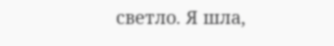светло. Я шла,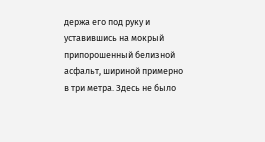держа его под руку и уставившись на мокрый припорошенный белизной асфальт, шириной примерно в три метра. Здесь не было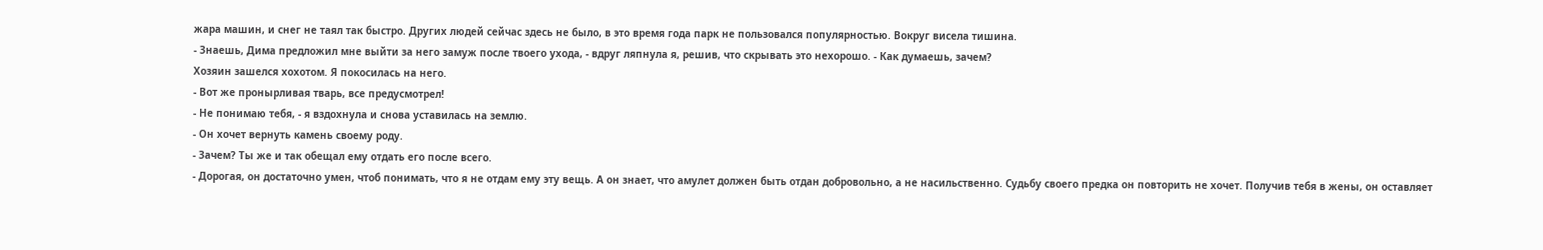жара машин, и снег не таял так быстро. Других людей сейчас здесь не было, в это время года парк не пользовался популярностью. Вокруг висела тишина.
- Знаешь, Дима предложил мне выйти за него замуж после твоего ухода, - вдруг ляпнула я, решив, что скрывать это нехорошо. - Как думаешь, зачем?
Хозяин зашелся хохотом. Я покосилась на него.
- Вот же пронырливая тварь, все предусмотрел!
- Не понимаю тебя, - я вздохнула и снова уставилась на землю.
- Он хочет вернуть камень своему роду.
- Зачем? Ты же и так обещал ему отдать его после всего.
- Дорогая, он достаточно умен, чтоб понимать, что я не отдам ему эту вещь. А он знает, что амулет должен быть отдан добровольно, а не насильственно. Судьбу своего предка он повторить не хочет. Получив тебя в жены, он оставляет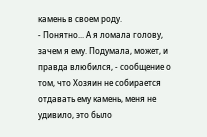камень в своем роду.
- Понятно... А я ломала голову, зачем я ему. Подумала, может, и правда влюбился, - сообщение о том, что Хозяин не собирается отдавать ему камень, меня не удивило, это было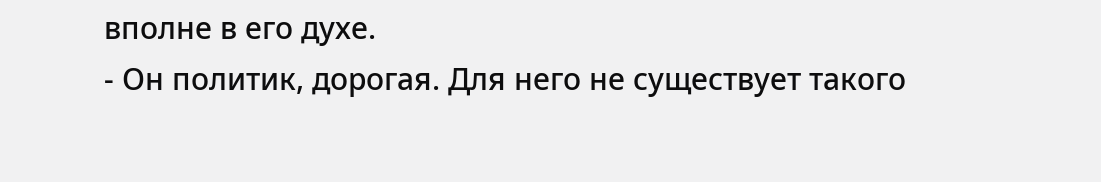вполне в его духе.
- Он политик, дорогая. Для него не существует такого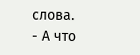слова.
- А что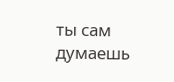ты сам думаешь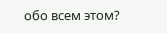обо всем этом?